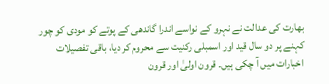بھارت کی عدالت نے نہرو کے نواسے اندرا گاندھی کے پوتے کو مودی کو چور کہنے پر دو سال قید اور اسمبلی رکنیت سے محروم کر دیا، باقی تفصیلات اخبارات میں آ چکی ہیں۔ قرون اولیٰ اور قرون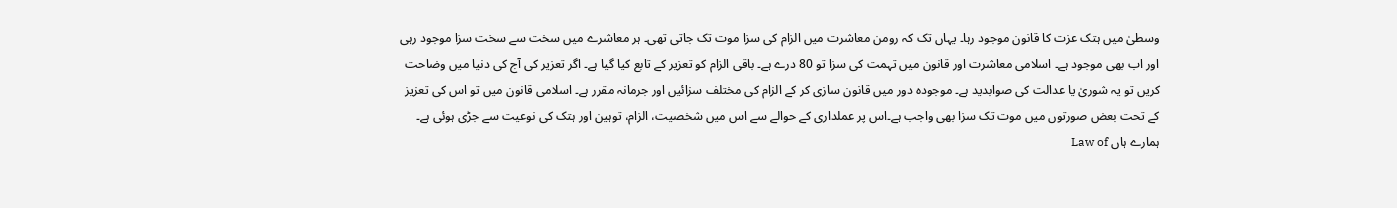وسطیٰ میں ہتک عزت کا قانون موجود رہا۔ یہاں تک کہ رومن معاشرت میں الزام کی سزا موت تک جاتی تھی۔ ہر معاشرے میں سخت سے سخت سزا موجود رہی اور اب بھی موجود ہے۔ اسلامی معاشرت اور قانون میں تہمت کی سزا تو 80 درے ہے۔ باقی الزام کو تعزیر کے تابع کیا گیا ہے۔ اگر تعزیر کی آج کی دنیا میں وضاحت کریں تو یہ شوریٰ یا عدالت کی صوابدید ہے۔ موجودہ دور میں قانون سازی کر کے الزام کی مختلف سزائیں اور جرمانہ مقرر ہے۔ اسلامی قانون میں تو اس کی تعزیز کے تحت بعض صورتوں میں موت تک سزا بھی واجب ہے۔اس پر عملداری کے حوالے سے اس میں شخصیت، الزام، توہین اور ہتک کی نوعیت سے جڑی ہوئی ہے۔ ہمارے ہاں Law of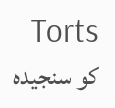Torts کو سنجیدہ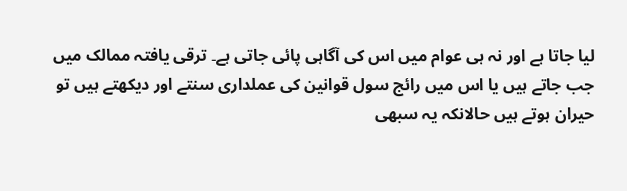لیا جاتا ہے اور نہ ہی عوام میں اس کی آگاہی پائی جاتی ہے۔ ترقی یافتہ ممالک میں جب جاتے ہیں یا اس میں رائج سول قوانین کی عملداری سنتے اور دیکھتے ہیں تو حیران ہوتے ہیں حالانکہ یہ سبھی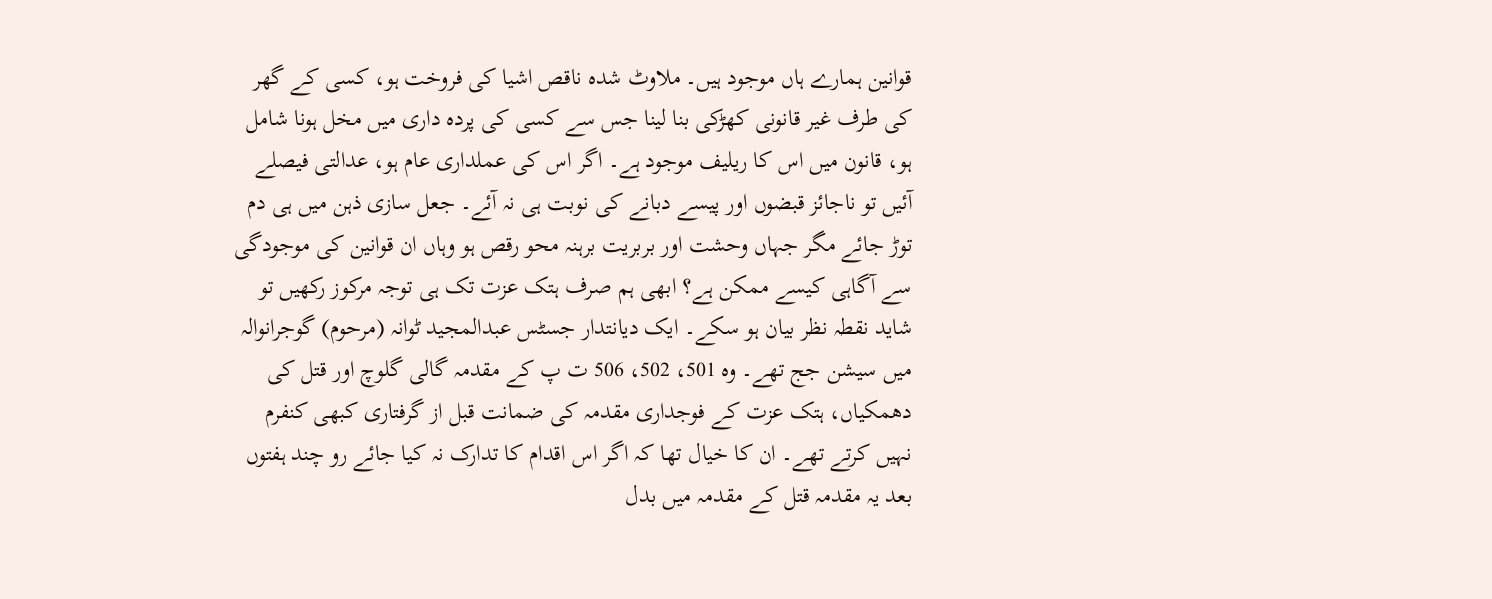قوانین ہمارے ہاں موجود ہیں۔ ملاوٹ شدہ ناقص اشیا کی فروخت ہو، کسی کے گھر کی طرف غیر قانونی کھڑکی بنا لینا جس سے کسی کی پردہ داری میں مخل ہونا شامل ہو، قانون میں اس کا ریلیف موجود ہے۔ اگر اس کی عملداری عام ہو، عدالتی فیصلے آئیں تو ناجائز قبضوں اور پیسے دبانے کی نوبت ہی نہ آئے۔ جعل سازی ذہن میں ہی دم توڑ جائے مگر جہاں وحشت اور بربریت برہنہ محو رقص ہو وہاں ان قوانین کی موجودگی سے آگاہی کیسے ممکن ہے؟ ابھی ہم صرف ہتک عزت تک ہی توجہ مرکوز رکھیں تو شاید نقطہ نظر بیان ہو سکے۔ ایک دیانتدار جسٹس عبدالمجید ٹوانہ (مرحوم) گوجرانوالہ میں سیشن جج تھے۔ وہ 501، 502، 506 ت پ کے مقدمہ گالی گلوچ اور قتل کی دھمکیاں، ہتک عزت کے فوجداری مقدمہ کی ضمانت قبل از گرفتاری کبھی کنفرم نہیں کرتے تھے۔ ان کا خیال تھا کہ اگر اس اقدام کا تدارک نہ کیا جائے رو چند ہفتوں بعد یہ مقدمہ قتل کے مقدمہ میں بدل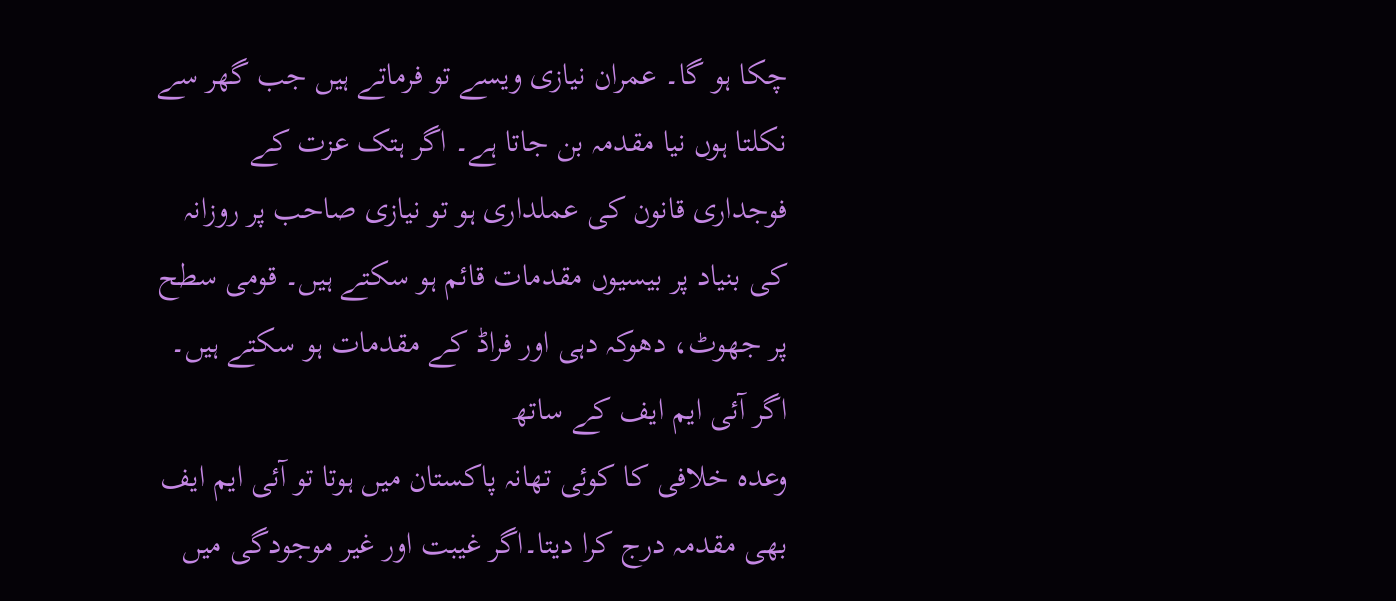چکا ہو گا۔ عمران نیازی ویسے تو فرماتے ہیں جب گھر سے نکلتا ہوں نیا مقدمہ بن جاتا ہے۔ اگر ہتک عزت کے فوجداری قانون کی عملداری ہو تو نیازی صاحب پر روزانہ کی بنیاد پر بیسیوں مقدمات قائم ہو سکتے ہیں۔ قومی سطح پر جھوٹ، دھوکہ دہی اور فراڈ کے مقدمات ہو سکتے ہیں۔ اگر آئی ایم ایف کے ساتھ
وعدہ خلافی کا کوئی تھانہ پاکستان میں ہوتا تو آئی ایم ایف بھی مقدمہ درج کرا دیتا۔اگر غیبت اور غیر موجودگی میں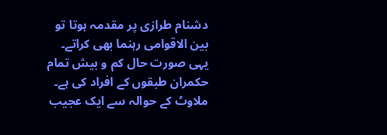دشنام طرازی پر مقدمہ ہوتا تو بین الاقوامی رہنما بھی کراتے۔ یہی صورت حال کم و بیش تمام حکمران طبقوں کے افراد کی ہے۔ ملاوٹ کے حوالہ سے ایک عجیب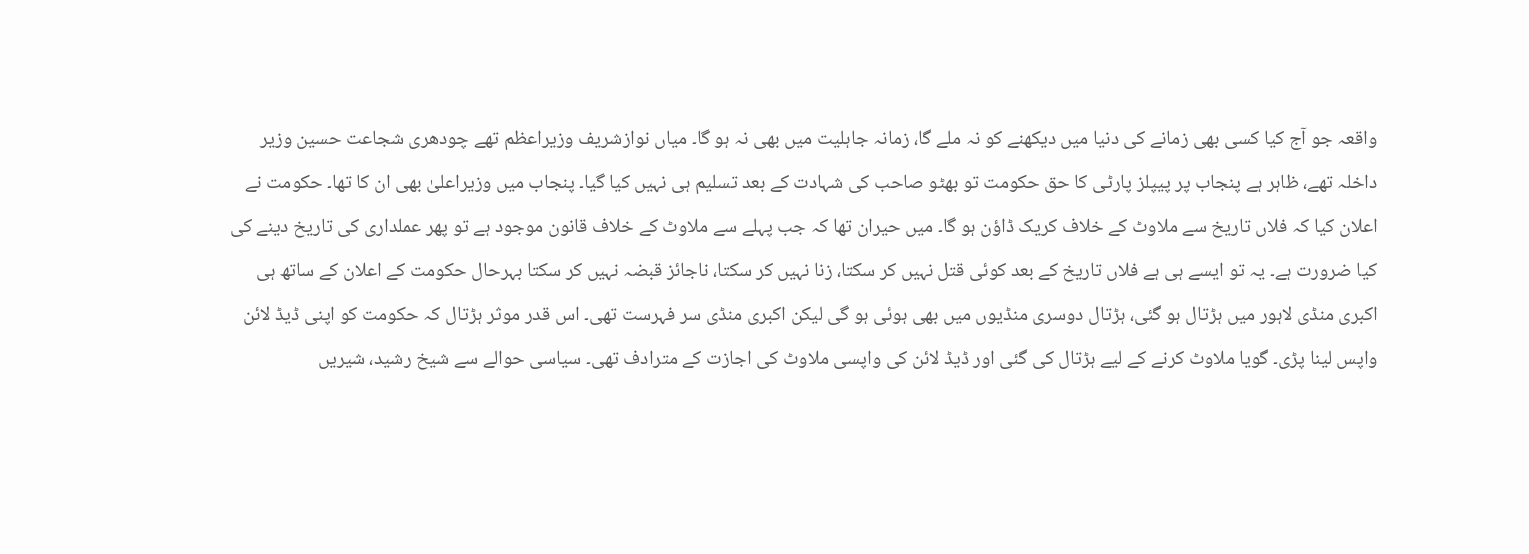واقعہ جو آج کیا کسی بھی زمانے کی دنیا میں دیکھنے کو نہ ملے گا، زمانہ جاہلیت میں بھی نہ ہو گا۔ میاں نوازشریف وزیراعظم تھے چودھری شجاعت حسین وزیر داخلہ تھے، ظاہر ہے پنجاب پر پیپلز پارٹی کا حق حکومت تو بھٹو صاحب کی شہادت کے بعد تسلیم ہی نہیں کیا گیا۔ پنجاب میں وزیراعلیٰ بھی ان کا تھا۔ حکومت نے اعلان کیا کہ فلاں تاریخ سے ملاوٹ کے خلاف کریک ڈاؤن ہو گا۔ میں حیران تھا کہ جب پہلے سے ملاوٹ کے خلاف قانون موجود ہے تو پھر عملداری کی تاریخ دینے کی کیا ضرورت ہے۔ یہ تو ایسے ہی ہے فلاں تاریخ کے بعد کوئی قتل نہیں کر سکتا، زنا نہیں کر سکتا، ناجائز قبضہ نہیں کر سکتا بہرحال حکومت کے اعلان کے ساتھ ہی اکبری منڈی لاہور میں ہڑتال ہو گئی، ہڑتال دوسری منڈیوں میں بھی ہوئی ہو گی لیکن اکبری منڈی سر فہرست تھی۔ اس قدر موثر ہڑتال کہ حکومت کو اپنی ڈیڈ لائن واپس لینا پڑی۔ گویا ملاوٹ کرنے کے لیے ہڑتال کی گئی اور ڈیڈ لائن کی واپسی ملاوٹ کی اجازت کے مترادف تھی۔ سیاسی حوالے سے شیخ رشید، شیریں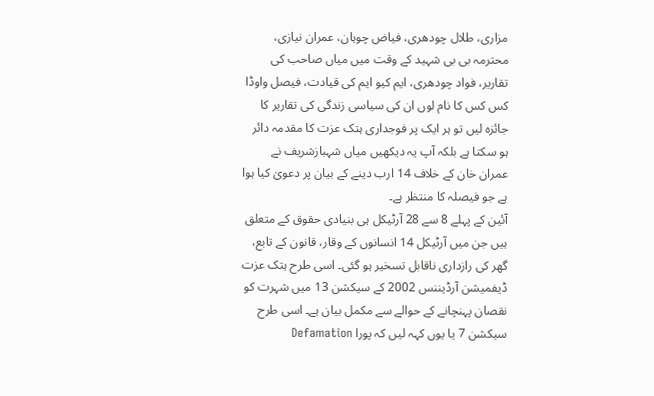مزاری، طلال چودھری، فیاض چوہان، عمران نیازی، محترمہ بی بی شہید کے وقت میں میاں صاحب کی تقاریر، فواد چودھری، ایم کیو ایم کی قیادت، فیصل واوڈا کس کس کا نام لوں ان کی سیاسی زندگی کی تقاریر کا جائزہ لیں تو ہر ایک پر فوجداری ہتک عزت کا مقدمہ دائر ہو سکتا ہے بلکہ آپ یہ دیکھیں میاں شہبازشریف نے عمران خان کے خلاف 14 ارب دینے کے بیان پر دعویٰ کیا ہوا ہے جو فیصلہ کا منتظر ہے۔
آئین کے پہلے 8 سے 28 آرٹیکل ہی بنیادی حقوق کے متعلق ہیں جن میں آرٹیکل 14 انسانوں کے وقار، قانون کے تابع، گھر کی رازداری ناقابل تسخیر ہو گئی۔ اسی طرح ہتک عزت ڈیفمیشن آرڈیننس 2002 کے سیکشن 13 میں شہرت کو نقصان پہنچانے کے حوالے سے مکمل بیان ہے۔ اسی طرح سیکشن 7 یا یوں کہہ لیں کہ پورا Defamation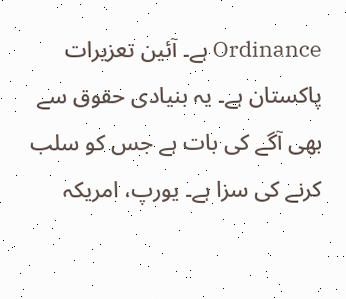Ordinance ہے۔ آئین تعزیرات پاکستان ہے۔ یہ بنیادی حقوق سے بھی آگے کی بات ہے جس کو سلب کرنے کی سزا ہے۔ یورپ، امریکہ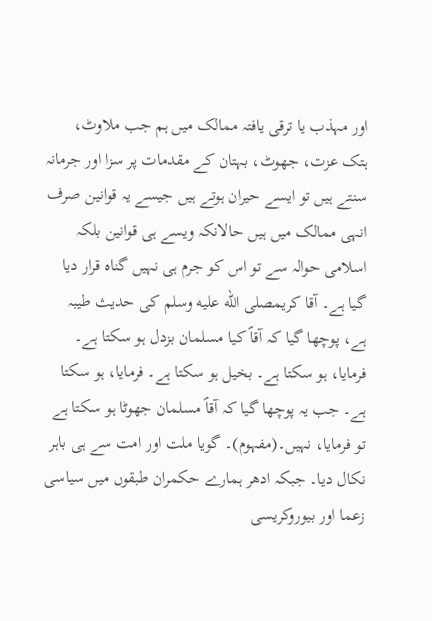اور مہذب یا ترقی یافتہ ممالک میں ہم جب ملاوٹ، ہتک عزت، جھوٹ، بہتان کے مقدمات پر سزا اور جرمانہ سنتے ہیں تو ایسے حیران ہوتے ہیں جیسے یہ قوانین صرف انہی ممالک میں ہیں حالانکہ ویسے ہی قوانین بلکہ اسلامی حوالہ سے تو اس کو جرم ہی نہیں گناہ قرار دیا گیا ہے۔ آقا کریمصلى الله عليه وسلم کی حدیث طیبہ ہے، پوچھا گیا کہ آقاؐ کیا مسلمان بزدل ہو سکتا ہے۔ فرمایا، ہو سکتا ہے۔ بخیل ہو سکتا ہے۔ فرمایا، ہو سکتا ہے۔ جب یہ پوچھا گیا کہ آقاؐ مسلمان جھوٹا ہو سکتا ہے تو فرمایا، نہیں۔(مفہوم)۔ گویا ملت اور امت سے ہی باہر نکال دیا۔ جبکہ ادھر ہمارے حکمران طبقوں میں سیاسی زعما اور بیوروکریسی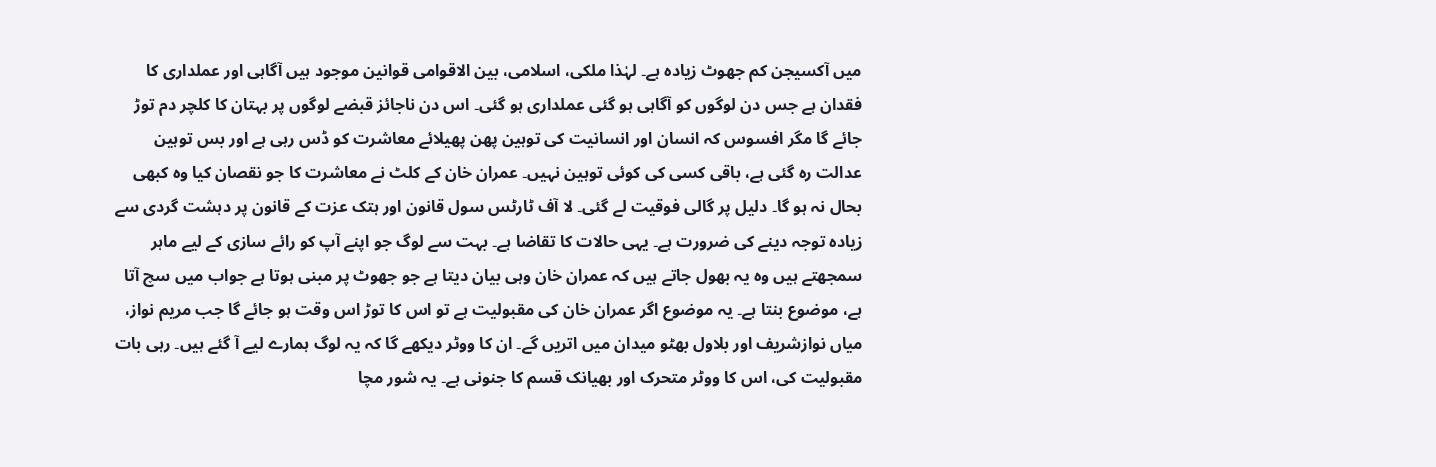میں آکسیجن کم جھوٹ زیادہ ہے۔ لہٰذا ملکی، اسلامی، بین الاقوامی قوانین موجود ہیں آگاہی اور عملداری کا فقدان ہے جس دن لوگوں کو آگاہی ہو گئی عملداری ہو گئی۔ اس دن ناجائز قبضے لوگوں پر بہتان کا کلچر دم توڑ جائے گا مگر افسوس کہ انسان اور انسانیت کی توہین پھن پھیلائے معاشرت کو ڈس رہی ہے اور بس توہین عدالت رہ گئی ہے، باقی کسی کی کوئی توہین نہیں۔ عمران خان کے کلٹ نے معاشرت کا جو نقصان کیا وہ کبھی بحال نہ ہو گا۔ دلیل پر گالی فوقیت لے گئی۔ لا آف ٹارٹس سول قانون اور ہتک عزت کے قانون پر دہشت گردی سے زیادہ توجہ دینے کی ضرورت ہے۔ یہی حالات کا تقاضا ہے۔ بہت سے لوگ جو اپنے آپ کو رائے سازی کے لیے ماہر سمجھتے ہیں وہ یہ بھول جاتے ہیں کہ عمران خان وہی بیان دیتا ہے جو جھوٹ پر مبنی ہوتا ہے جواب میں سچ آتا ہے، موضوع بنتا ہے۔ یہ موضوع اگر عمران خان کی مقبولیت ہے تو اس کا توڑ اس وقت ہو جائے گا جب مریم نواز، میاں نوازشریف اور بلاول بھٹو میدان میں اتریں گے۔ ان کا ووٹر دیکھے گا کہ یہ لوگ ہمارے لیے آ گئے ہیں۔ رہی بات مقبولیت کی، اس کا ووٹر متحرک اور بھیانک قسم کا جنونی ہے۔ یہ شور مچا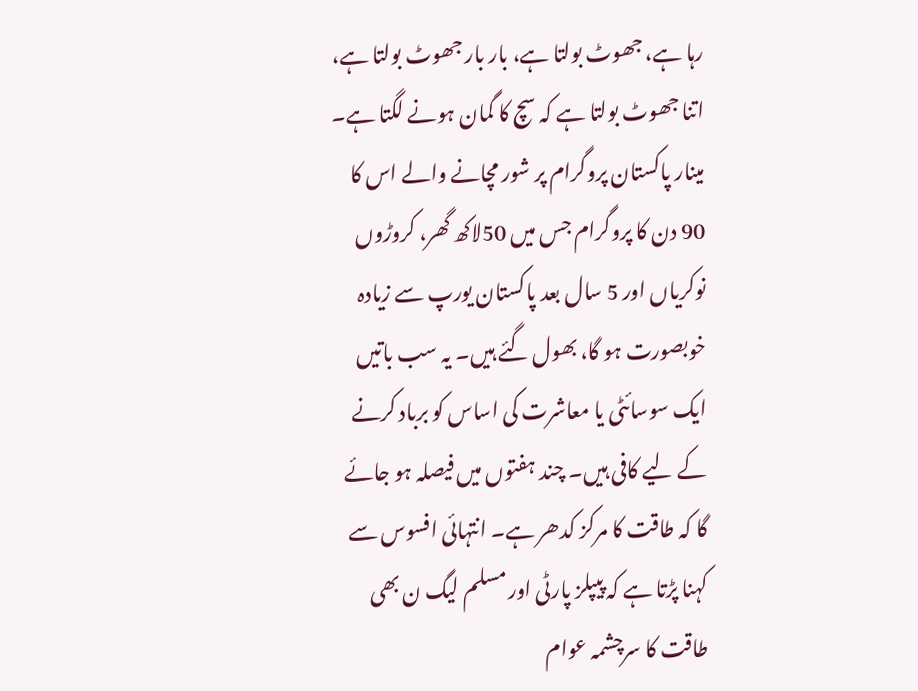رہا ہے، جھوٹ بولتا ہے، بار بار جھوٹ بولتا ہے، اتنا جھوٹ بولتا ہے کہ سچ کا گمان ہونے لگتا ہے۔ مینار پاکستان پروگرام پر شور مچانے والے اس کا 90 دن کا پروگرام جس میں 50لاکھ گھر، کروڑوں نوکریاں اور 5 سال بعد پاکستان یورپ سے زیادہ خوبصورت ہو گا، بھول گئے ہیں۔ یہ سب باتیں ایک سوسائٹی یا معاشرت کی اساس کو برباد کرنے کے لیے کافی ہیں۔ چند ہفتوں میں فیصلہ ہو جائے گا کہ طاقت کا مرکز کدھر ہے۔ انتہائی افسوس سے کہنا پڑتا ہے کہ پیپلز پارٹی اور مسلم لیگ ن بھی طاقت کا سرچشمہ عوام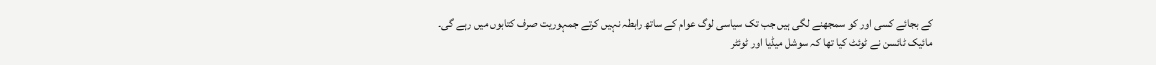کے بجائے کسی اور کو سمجھنے لگی ہیں جب تک سیاسی لوگ عوام کے ساتھ رابطہ نہیں کرتے جمہوریت صرف کتابوں میں رہے گی۔
مائیک ٹائسن نے ٹوئٹ کیا تھا کہ سوشل میڈیا اور ٹوئٹر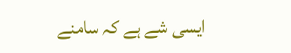ایسی شے ہے کہ سامنے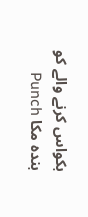بکواس کرنے والے کو بندہ مکا Punch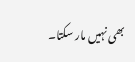بھی نہیں مار سکتا۔